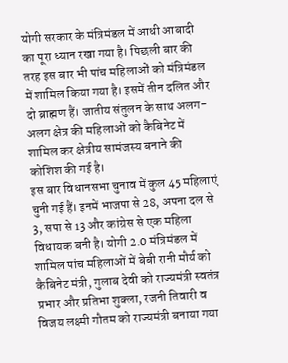योगी सरकार के मंत्रिमंडल में आधी आबादी का पूरा ध्यान रखा गया है। पिछली बार की तरह इस बार भी पांच महिलाओं को मंत्रिमंडल में शामिल किया गया है। इसमें तीन दलित और दो ब्राह्मण हैं। जातीय संतुलन के साथ अलग-अलग क्षेत्र की महिलाओं को कैबिनेट में शामिल कर क्षेत्रीय सामंजस्य बनाने की कोशिश की गई है।
इस बार विधानसभा चुनाव में कुल 45 महिलाएं चुनी गई हैं। इनमें भाजपा से 28, अपना दल से 3, सपा से 13 और कांग्रेस से एक महिला विधायक बनी है। योगी 2.0 मंत्रिमंडल में शामिल पांच महिलाओं में बेबी रानी मौर्य को कैबिनेट मंत्री, गुलाब देवी को राज्यमंत्री स्वतंत्र प्रभार और प्रतिभा शुक्ला, रजनी तिवारी व विजय लक्ष्मी गौतम को राज्यमंत्री बनाया गया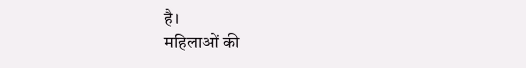है।
महिलाओं की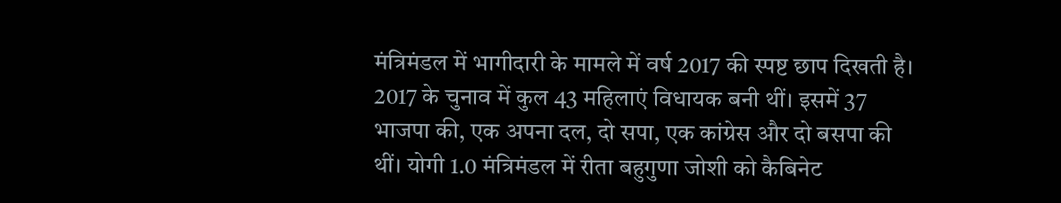मंत्रिमंडल में भागीदारी के मामले में वर्ष 2017 की स्पष्ट छाप दिखती है। 2017 के चुनाव में कुल 43 महिलाएं विधायक बनी थीं। इसमें 37 भाजपा की, एक अपना दल, दो सपा, एक कांग्रेस और दो बसपा की थीं। योगी 1.0 मंत्रिमंडल में रीता बहुगुणा जोशी को कैबिनेट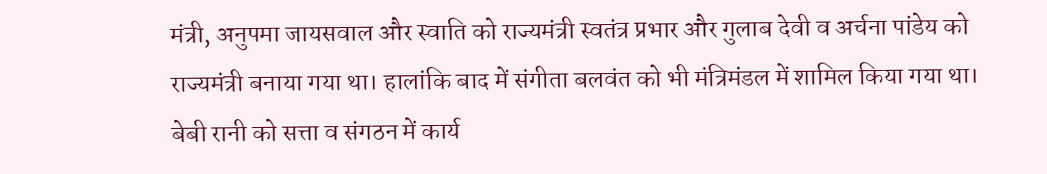मंत्री, अनुपमा जायसवाल और स्वाति को राज्यमंत्री स्वतंत्र प्रभार और गुलाब देवी व अर्चना पांडेय को राज्यमंत्री बनाया गया था। हालांकि बाद में संगीता बलवंत को भी मंत्रिमंडल में शामिल किया गया था।
बेबी रानी को सत्ता व संगठन में कार्य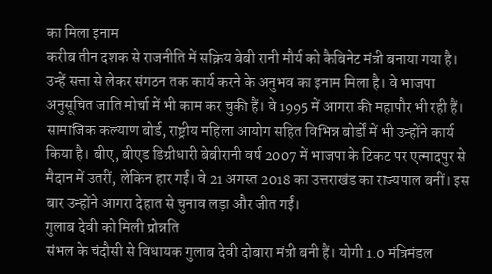का मिला इनाम
करीब तीन दशक से राजनीति में सक्रिय बेबी रानी मौर्य को कैबिनेट मंत्री बनाया गया है। उन्हें सत्ता से लेकर संगठन तक कार्य करने के अनुभव का इनाम मिला है। वे भाजपा अनुसूचित जाति मोर्चा में भी काम कर चुकी हैं। वे 1995 में आगरा की महापौर भी रही हैं। सामाजिक कल्याण बोर्ड, राष्ट्रीय महिला आयोग सहित विभिन्न बोर्डों में भी उन्होंने कार्य किया है। बीए, बीएड डिग्रीधारी बेबीरानी वर्ष 2007 में भाजपा के टिकट पर एत्मादपुर से मैदान में उतरीं, लेकिन हार गईं। वे 21 अगस्त 2018 का उत्तराखंड का राज्यपाल बनीं। इस बार उन्होंने आगरा देहात से चुनाव लड़ा और जीत गईं।
गुलाब देवी को मिली प्रोन्नति
संभल के चंदौसी से विधायक गुलाब देवी दोबारा मंत्री बनी हैं। योगी 1.0 मंत्रिमंडल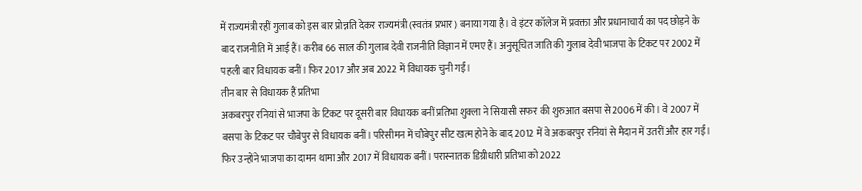में राज्यमंत्री रहीं गुलाब को इस बार प्रोन्नति देकर राज्यमंत्री (स्वतंत्र प्रभार) बनाया गया है। वे इंटर कॉलेज में प्रवक्ता और प्रधानाचार्य का पद छोड़ने के बाद राजनीति में आई हैं। करीब 66 साल की गुलाब देवी राजनीति विज्ञान में एमए हैं। अनुसूचित जाति की गुलाब देवी भाजपा के टिकट पर 2002 में पहली बार विधायक बनीं। फिर 2017 और अब 2022 में विधायक चुनी गईं।
तीन बार से विधायक हैं प्रतिभा
अकबरपुर रनियां से भाजपा के टिकट पर दूसरी बार विधायक बनीं प्रतिभा शुक्ला ने सियासी सफर की शुरुआत बसपा से 2006 में की। वे 2007 में बसपा के टिकट पर चौबेपुर से विधायक बनीं। परिसीमन में चौबेपुर सीट खत्म होने के बाद 2012 में वे अकबरपुर रनियां से मैदान में उतरीं और हार गईं। फिर उन्होंने भाजपा का दामन थामा और 2017 में विधायक बनीं। परास्नातक डिग्रीधारी प्रतिभा को 2022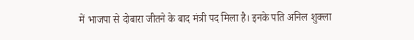में भाजपा से दोबारा जीतने के बाद मंत्री पद मिला है। इनके पति अनिल शुक्ला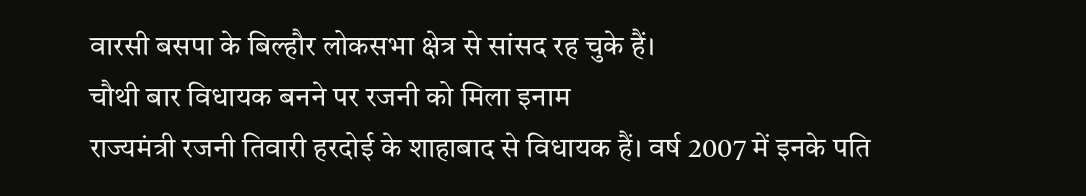वारसी बसपा के बिल्हौर लोकसभा क्षेत्र से सांसद रह चुके हैं।
चौथी बार विधायक बनने पर रजनी को मिला इनाम
राज्यमंत्री रजनी तिवारी हरदोई के शाहाबाद से विधायक हैं। वर्ष 2007 में इनके पति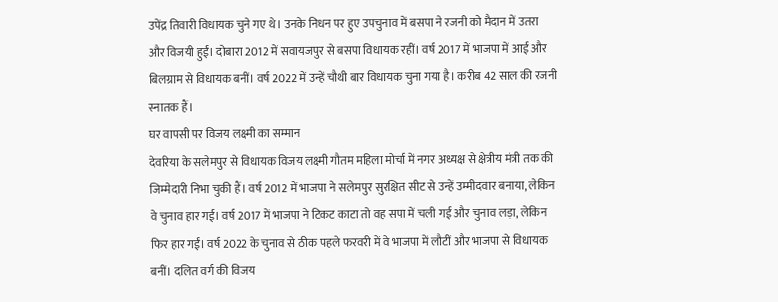उपेंद्र तिवारी विधायक चुने गए थे। उनके निधन पर हुए उपचुनाव में बसपा ने रजनी को मैदान में उतरा और विजयी हुईं। दोबारा 2012 में सवायजपुर से बसपा विधायक रहीं। वर्ष 2017 में भाजपा में आई और बिलग्राम से विधायक बनीं। वर्ष 2022 में उन्हें चौथी बार विधायक चुना गया है। करीब 42 साल की रजनी स्नातक हैं।
घर वापसी पर विजय लक्ष्मी का सम्मान
देवरिया के सलेमपुर से विधायक विजय लक्ष्मी गौतम महिला मोर्चा में नगर अध्यक्ष से क्षेत्रीय मंत्री तक की जिम्मेदारी निभा चुकी हैं। वर्ष 2012 में भाजपा ने सलेमपुर सुरक्षित सीट से उन्हें उम्मीदवार बनाया, लेकिन वे चुनाव हार गई। वर्ष 2017 में भाजपा ने टिकट काटा तो वह सपा में चली गई और चुनाव लड़ा, लेकिन फिर हार गईं। वर्ष 2022 के चुनाव से ठीक पहले फरवरी में वे भाजपा में लौटीं और भाजपा से विधायक बनीं। दलित वर्ग की विजय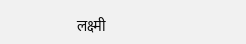लक्ष्मी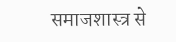समाजशास्त्र से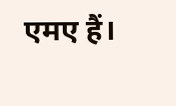एमए हैं।